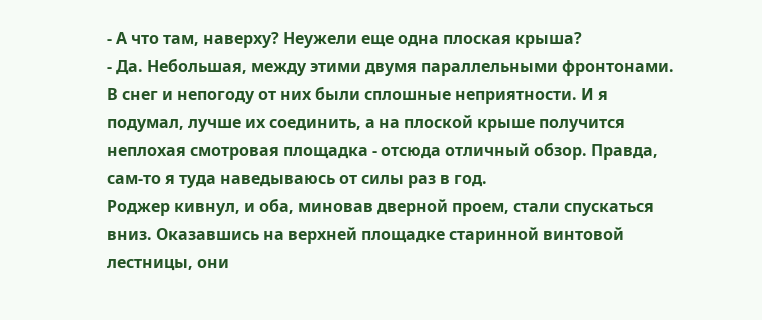- А что там, наверху? Неужели еще одна плоская крыша?
- Да. Небольшая, между этими двумя параллельными фронтонами. В снег и непогоду от них были сплошные неприятности. И я подумал, лучше их соединить, а на плоской крыше получится неплохая смотровая площадка - отсюда отличный обзор. Правда, сам-то я туда наведываюсь от силы раз в год.
Роджер кивнул, и оба, миновав дверной проем, стали спускаться вниз. Оказавшись на верхней площадке старинной винтовой лестницы, они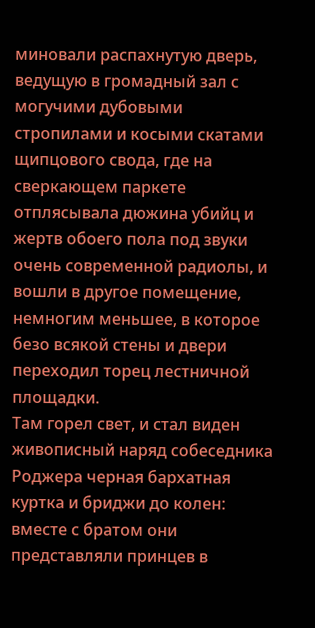миновали распахнутую дверь, ведущую в громадный зал с могучими дубовыми стропилами и косыми скатами щипцового свода, где на сверкающем паркете отплясывала дюжина убийц и жертв обоего пола под звуки очень современной радиолы, и вошли в другое помещение, немногим меньшее, в которое безо всякой стены и двери переходил торец лестничной площадки.
Там горел свет, и стал виден живописный наряд собеседника Роджера черная бархатная куртка и бриджи до колен: вместе с братом они представляли принцев в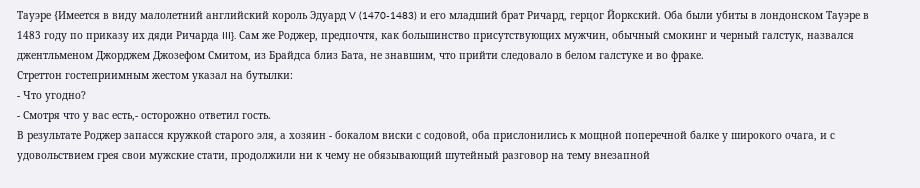Тауэре {Имеется в виду малолетний английский король Эдуард V (1470-1483) и его младший брат Ричард, герцог Йоркский. Оба были убиты в лондонском Тауэре в 1483 году по приказу их дяди Ричарда III}. Сам же Роджер, предпочтя, как большинство присутствующих мужчин, обычный смокинг и черный галстук, назвался джентльменом Джорджем Джозефом Смитом, из Брайдса близ Бата, не знавшим, что прийти следовало в белом галстуке и во фраке.
Стреттон гостеприимным жестом указал на бутылки:
- Что угодно?
- Смотря что у вас есть,- осторожно ответил гость.
В результате Роджер запасся кружкой старого эля, а хозяин - бокалом виски с содовой, оба прислонились к мощной поперечной балке у широкого очага, и с удовольствием грея свои мужские стати, продолжили ни к чему не обязывающий шутейный разговор на тему внезапной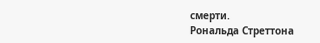смерти.
Рональда Стреттона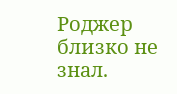Роджер близко не знал.